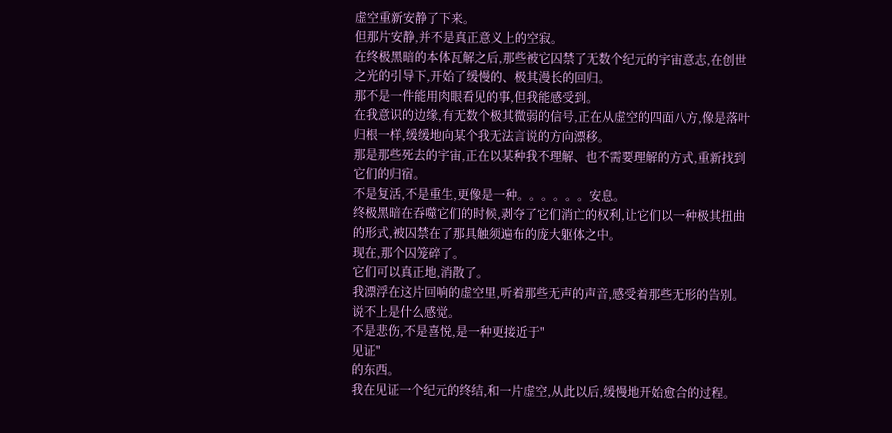虚空重新安静了下来。
但那片安静,并不是真正意义上的空寂。
在终极黑暗的本体瓦解之后,那些被它囚禁了无数个纪元的宇宙意志,在创世之光的引导下,开始了缓慢的、极其漫长的回归。
那不是一件能用肉眼看见的事,但我能感受到。
在我意识的边缘,有无数个极其微弱的信号,正在从虚空的四面八方,像是落叶归根一样,缓缓地向某个我无法言说的方向漂移。
那是那些死去的宇宙,正在以某种我不理解、也不需要理解的方式,重新找到它们的归宿。
不是复活,不是重生,更像是一种。。。。。。安息。
终极黑暗在吞噬它们的时候,剥夺了它们消亡的权利,让它们以一种极其扭曲的形式,被囚禁在了那具触须遍布的庞大躯体之中。
现在,那个囚笼碎了。
它们可以真正地,消散了。
我漂浮在这片回响的虚空里,听着那些无声的声音,感受着那些无形的告别。
说不上是什么感觉。
不是悲伤,不是喜悦,是一种更接近于"
见证"
的东西。
我在见证一个纪元的终结,和一片虚空,从此以后,缓慢地开始愈合的过程。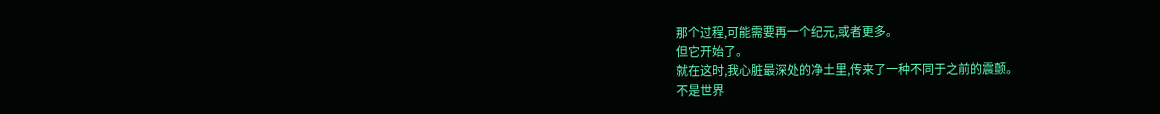那个过程,可能需要再一个纪元,或者更多。
但它开始了。
就在这时,我心脏最深处的净土里,传来了一种不同于之前的震颤。
不是世界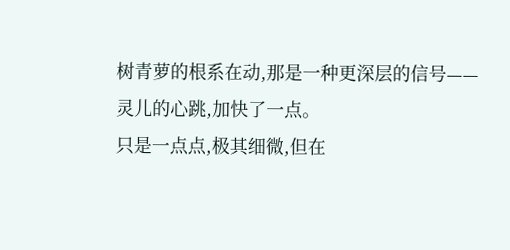树青萝的根系在动,那是一种更深层的信号——
灵儿的心跳,加快了一点。
只是一点点,极其细微,但在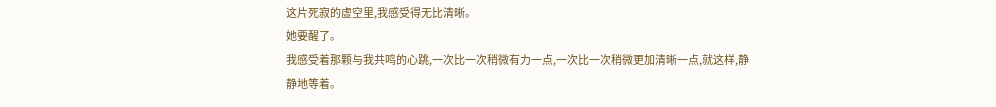这片死寂的虚空里,我感受得无比清晰。
她要醒了。
我感受着那颗与我共鸣的心跳,一次比一次稍微有力一点,一次比一次稍微更加清晰一点,就这样,静静地等着。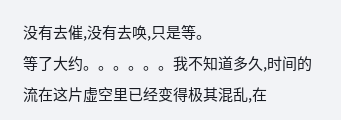没有去催,没有去唤,只是等。
等了大约。。。。。。我不知道多久,时间的流在这片虚空里已经变得极其混乱,在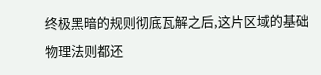终极黑暗的规则彻底瓦解之后,这片区域的基础物理法则都还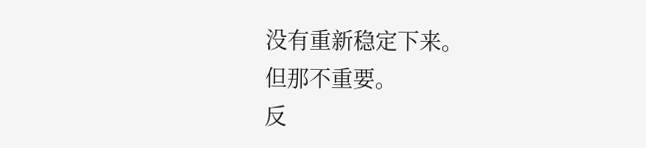没有重新稳定下来。
但那不重要。
反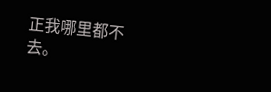正我哪里都不去。